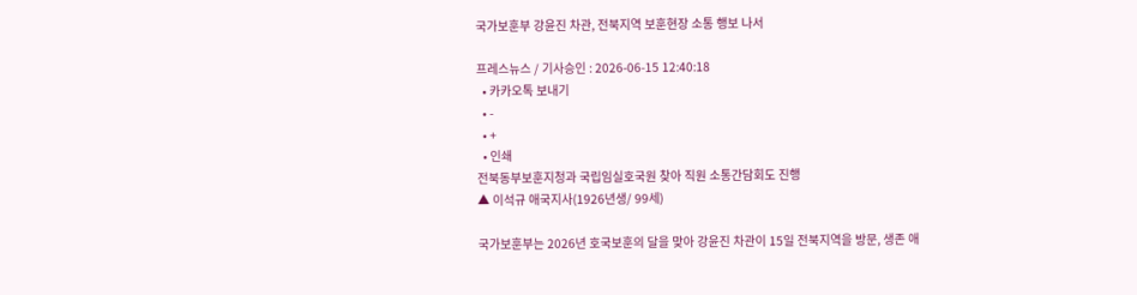국가보훈부 강윤진 차관, 전북지역 보훈현장 소통 행보 나서

프레스뉴스 / 기사승인 : 2026-06-15 12:40:18
  • 카카오톡 보내기
  • -
  • +
  • 인쇄
전북동부보훈지청과 국립임실호국원 찾아 직원 소통간담회도 진행
▲ 이석규 애국지사(1926년생/ 99세)

국가보훈부는 2026년 호국보훈의 달을 맞아 강윤진 차관이 15일 전북지역을 방문, 생존 애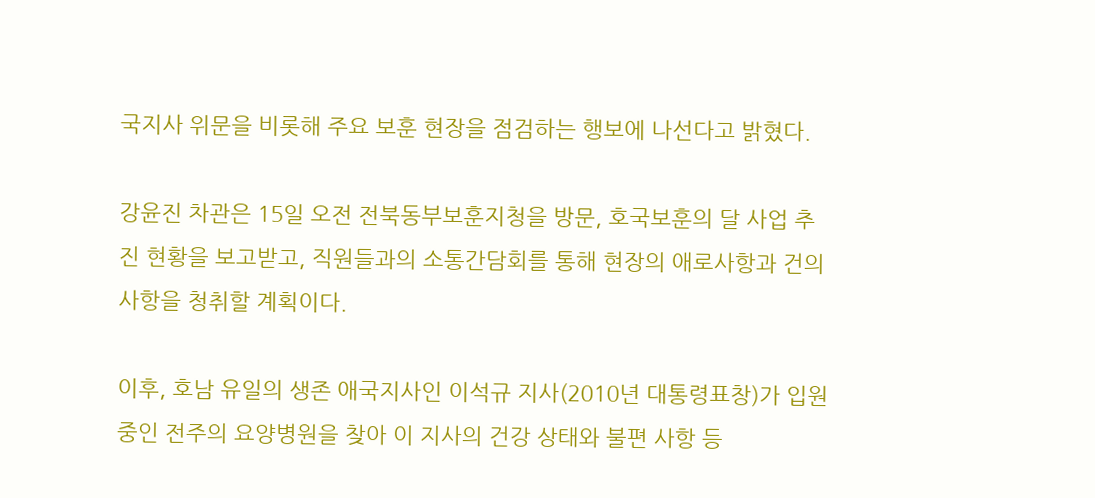국지사 위문을 비롯해 주요 보훈 현장을 점검하는 행보에 나선다고 밝혔다.

강윤진 차관은 15일 오전 전북동부보훈지청을 방문, 호국보훈의 달 사업 추진 현황을 보고받고, 직원들과의 소통간담회를 통해 현장의 애로사항과 건의 사항을 청취할 계획이다.

이후, 호남 유일의 생존 애국지사인 이석규 지사(2010년 대통령표창)가 입원 중인 전주의 요양병원을 찾아 이 지사의 건강 상태와 불편 사항 등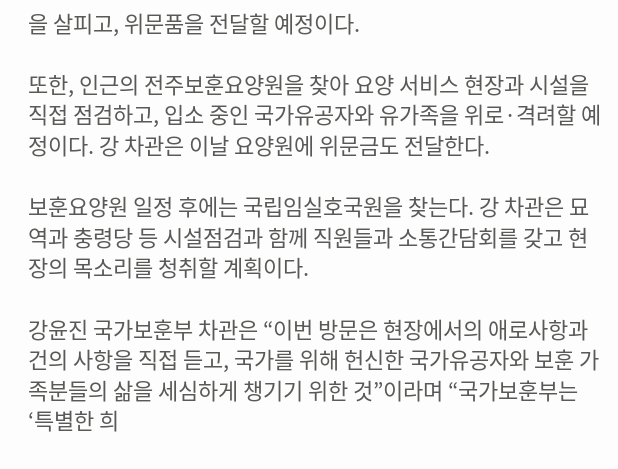을 살피고, 위문품을 전달할 예정이다.

또한, 인근의 전주보훈요양원을 찾아 요양 서비스 현장과 시설을 직접 점검하고, 입소 중인 국가유공자와 유가족을 위로·격려할 예정이다. 강 차관은 이날 요양원에 위문금도 전달한다.

보훈요양원 일정 후에는 국립임실호국원을 찾는다. 강 차관은 묘역과 충령당 등 시설점검과 함께 직원들과 소통간담회를 갖고 현장의 목소리를 청취할 계획이다.

강윤진 국가보훈부 차관은 “이번 방문은 현장에서의 애로사항과 건의 사항을 직접 듣고, 국가를 위해 헌신한 국가유공자와 보훈 가족분들의 삶을 세심하게 챙기기 위한 것”이라며 “국가보훈부는 ‘특별한 희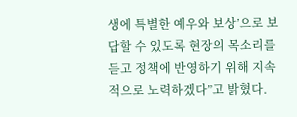생에 특별한 예우와 보상’으로 보답할 수 있도록 현장의 목소리를 듣고 정책에 반영하기 위해 지속적으로 노력하겠다”고 밝혔다.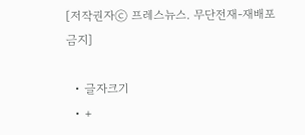[저작권자ⓒ 프레스뉴스. 무단전재-재배포 금지]

  • 글자크기
  • +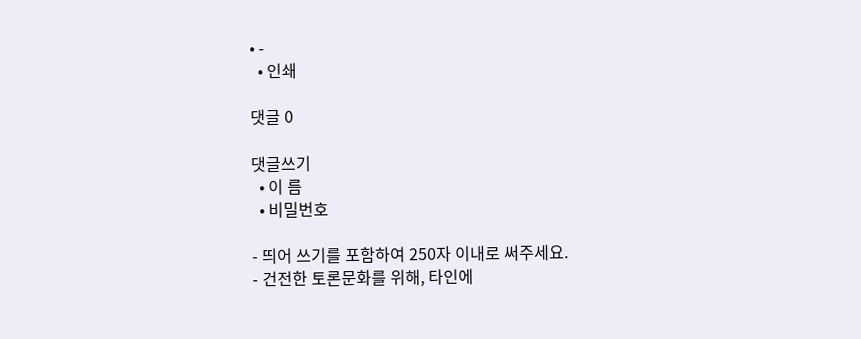• -
  • 인쇄

댓글 0

댓글쓰기
  • 이 름
  • 비밀번호

- 띄어 쓰기를 포함하여 250자 이내로 써주세요.
- 건전한 토론문화를 위해, 타인에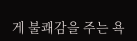게 불쾌감을 주는 욕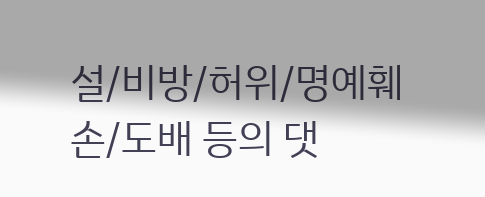설/비방/허위/명예훼손/도배 등의 댓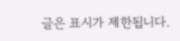글은 표시가 제한됩니다.